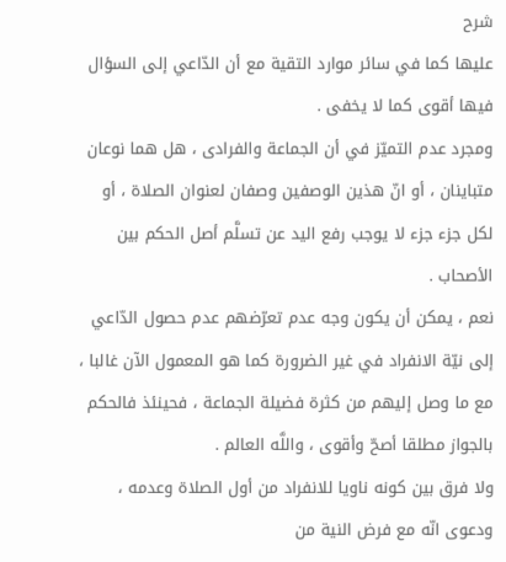شرح
عليها كما في سائر موارد التقية مع أن الدّاعي إلى السؤال فيها أقوى كما لا يخفى .
ومجرد عدم التميّز في أن الجماعة والفرادى ، هل هما نوعان متباينان ، أو انّ هذين الوصفين وصفان لعنوان الصلاة ، أو لكل جزء جزء لا يوجب رفع اليد عن تسلَّم أصل الحكم بين الأصحاب .
نعم ، يمكن أن يكون وجه عدم تعرّضهم عدم حصول الدّاعي إلى نيّة الانفراد في غير الضرورة كما هو المعمول الآن غالبا ، مع ما وصل إليهم من كثرة فضيلة الجماعة ، فحينئذ فالحكم بالجواز مطلقا أصحّ وأقوى ، واللَّه العالم .
ولا فرق بين كونه ناويا للانفراد من أول الصلاة وعدمه ، ودعوى انّه مع فرض النية من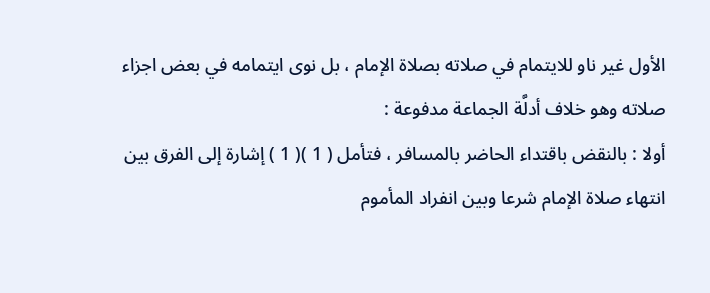الأول غير ناو للايتمام في صلاته بصلاة الإمام ، بل نوى ايتمامه في بعض اجزاء صلاته وهو خلاف أدلَّة الجماعة مدفوعة :
أولا : بالنقض باقتداء الحاضر بالمسافر ، فتأمل ( 1 )( 1 ) إشارة إلى الفرق بين انتهاء صلاة الإمام شرعا وبين انفراد المأموم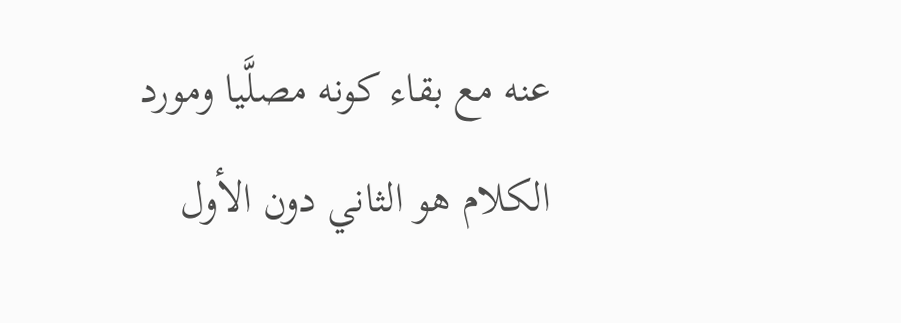عنه مع بقاء كونه مصلَّيا ومورد الكلام هو الثاني دون الأول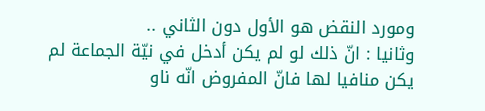ومورد النقض هو الأول دون الثاني ..
وثانيا : انّ ذلك لو لم يكن أدخل في نيّة الجماعة لم يكن منافيا لها فانّ المفروض انّه ناو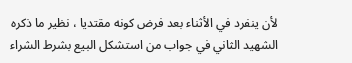لأن ينفرد في الأثناء بعد فرض كونه مقتديا ، نظير ما ذكره الشهيد الثاني في جواب من استشكل البيع بشرط الشراء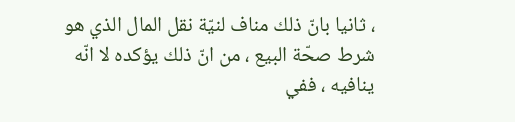، ثانيا بانّ ذلك مناف لنيّة نقل المال الذي هو شرط صحّة البيع ، من انّ ذلك يؤكده لا انّه ينافيه ، ففي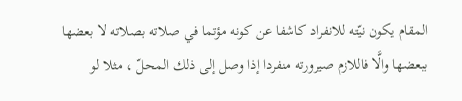المقام يكون نيّته للانفراد كاشفا عن كونه مؤتما في صلاته بصلاته لا بعضها ببعضها والَّا فاللازم صيرورته منفردا إذا وصل إلى ذلك المحلّ ، مثلا لو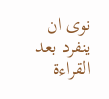نوى ان ينفرد بعد القراءة